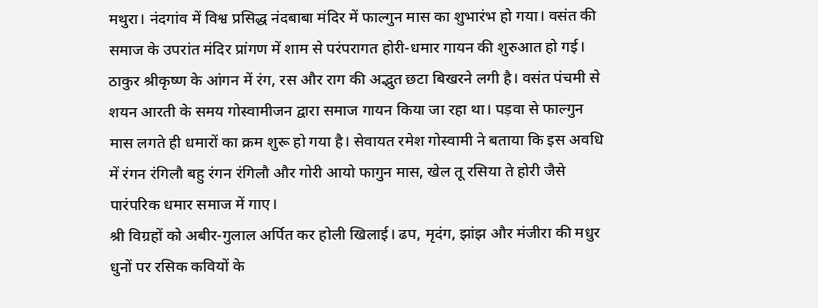मथुरा। नंदगांव में विश्व प्रसिद्ध नंदबाबा मंदिर में फाल्गुन मास का शुभारंभ हो गया। वसंत की समाज के उपरांत मंदिर प्रांगण में शाम से परंपरागत होरी-धमार गायन की शुरुआत हो गई। ठाकुर श्रीकृष्ण के आंगन में रंग, रस और राग की अद्भुत छटा बिखरने लगी है। वसंत पंचमी से शयन आरती के समय गोस्वामीजन द्वारा समाज गायन किया जा रहा था। पड़वा से फाल्गुन मास लगते ही धमारों का क्रम शुरू हो गया है। सेवायत रमेश गोस्वामी ने बताया कि इस अवधि में रंगन रंगिलौ बहु रंगन रंगिलौ और गोरी आयो फागुन मास, खेल तू रसिया ते होरी जैसे पारंपरिक धमार समाज में गाए।
श्री विग्रहों को अबीर-गुलाल अर्पित कर होली खिलाई। ढप, मृदंग, झांझ और मंजीरा की मधुर धुनों पर रसिक कवियों के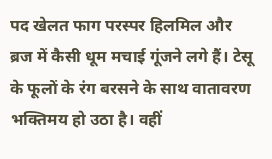पद खेलत फाग परस्पर हिलमिल और ब्रज में कैसी धूम मचाई गूंजने लगे हैं। टेसू के फूलों के रंग बरसने के साथ वातावरण भक्तिमय हो उठा है। वहीं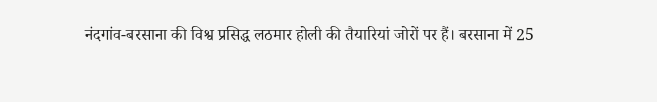नंदगांव-बरसाना की विश्व प्रसिद्ध लठमार होली की तैयारियां जोरों पर हैं। बरसाना में 25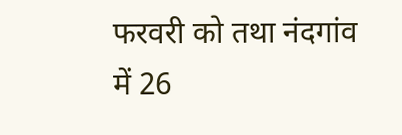फरवरी को तथा नंदगांव में 26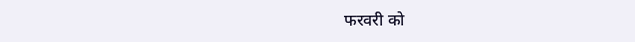फरवरी को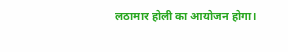लठामार होली का आयोजन होगा।